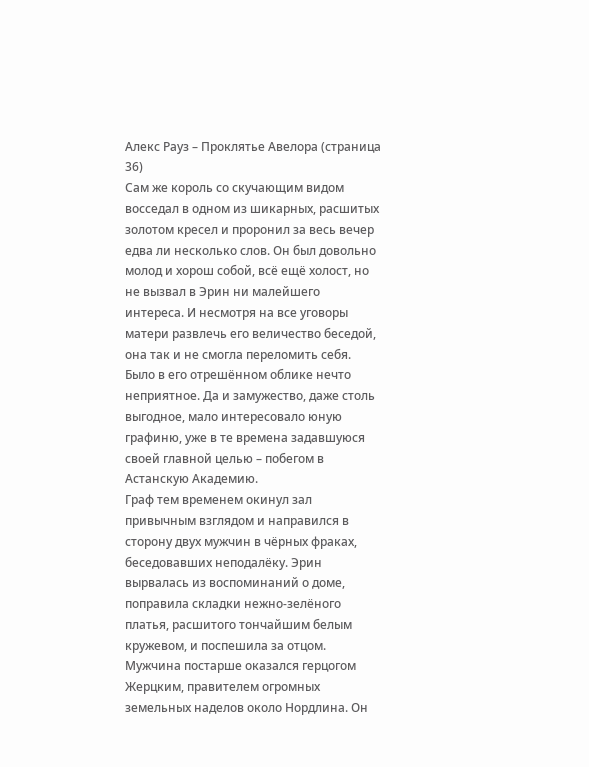Алекс Рауз – Проклятье Авелора (страница 36)
Сам же король со скучающим видом восседал в одном из шикарных, расшитых золотом кресел и проронил за весь вечер едва ли несколько слов. Он был довольно молод и хорош собой, всё ещё холост, но не вызвал в Эрин ни малейшего интереса. И несмотря на все уговоры матери развлечь его величество беседой, она так и не смогла переломить себя. Было в его отрешённом облике нечто неприятное. Да и замужество, даже столь выгодное, мало интересовало юную графиню, уже в те времена задавшуюся своей главной целью – побегом в Астанскую Академию.
Граф тем временем окинул зал привычным взглядом и направился в сторону двух мужчин в чёрных фраках, беседовавших неподалёку. Эрин вырвалась из воспоминаний о доме, поправила складки нежно-зелёного платья, расшитого тончайшим белым кружевом, и поспешила за отцом.
Мужчина постарше оказался герцогом Жерцким, правителем огромных земельных наделов около Нордлина. Он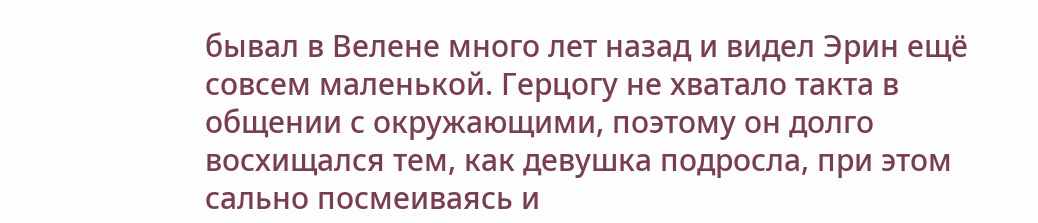бывал в Велене много лет назад и видел Эрин ещё совсем маленькой. Герцогу не хватало такта в общении с окружающими, поэтому он долго восхищался тем, как девушка подросла, при этом сально посмеиваясь и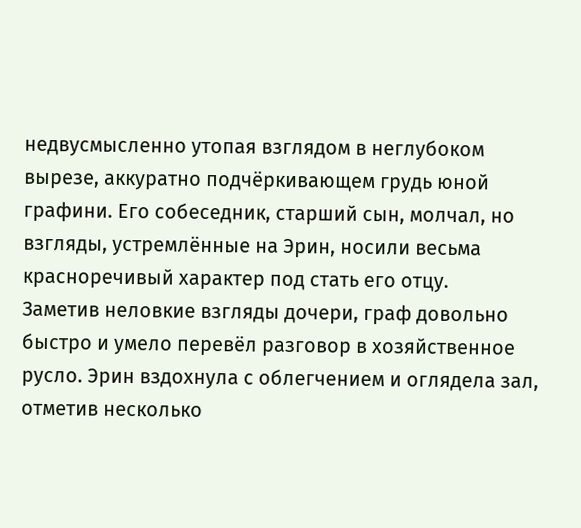недвусмысленно утопая взглядом в неглубоком вырезе, аккуратно подчёркивающем грудь юной графини. Его собеседник, старший сын, молчал, но взгляды, устремлённые на Эрин, носили весьма красноречивый характер под стать его отцу.
Заметив неловкие взгляды дочери, граф довольно быстро и умело перевёл разговор в хозяйственное русло. Эрин вздохнула с облегчением и оглядела зал, отметив несколько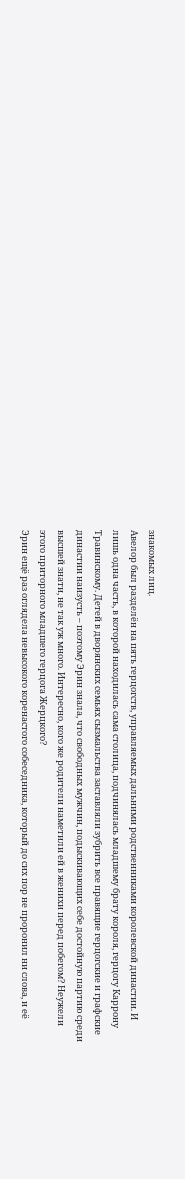знакомых лиц.
Авелор был разделён на пять герцогств, управляемых дальними родственниками королевской династии. И лишь одна часть, в которой находилась сама столица, подчинялась младшему брату короля, герцогу Каррону Травинскому. Детей в дворянских семьях сызмальства заставляли зубрить все правящие герцогские и графские династии наизусть – поэтому Эрин знала, что свободных мужчин, подыскивающих себе достойную партию среди высшей знати, не так уж много. Интересно, кого же родители наметили ей в женихи перед побегом? Неужели этого приторного младшего герцога Жерцкого?
Эрин ещё раз оглядела невысокого коренастого собеседника, который до сих пор не проронил ни слова, и её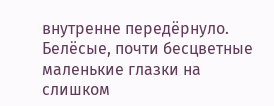внутренне передёрнуло. Белёсые, почти бесцветные маленькие глазки на слишком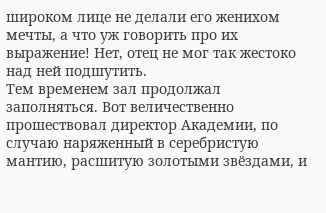широком лице не делали его женихом мечты, а что уж говорить про их выражение! Нет, отец не мог так жестоко над ней подшутить.
Тем временем зал продолжал заполняться. Вот величественно прошествовал директор Академии, по случаю наряженный в серебристую мантию, расшитую золотыми звёздами, и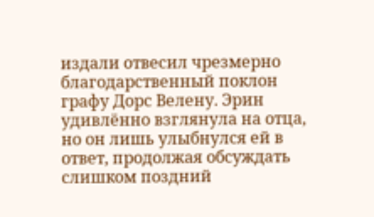издали отвесил чрезмерно благодарственный поклон графу Дорс Велену. Эрин удивлённо взглянула на отца, но он лишь улыбнулся ей в ответ, продолжая обсуждать слишком поздний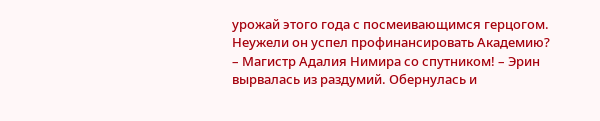урожай этого года с посмеивающимся герцогом. Неужели он успел профинансировать Академию?
– Магистр Адалия Нимира со спутником! – Эрин вырвалась из раздумий. Обернулась и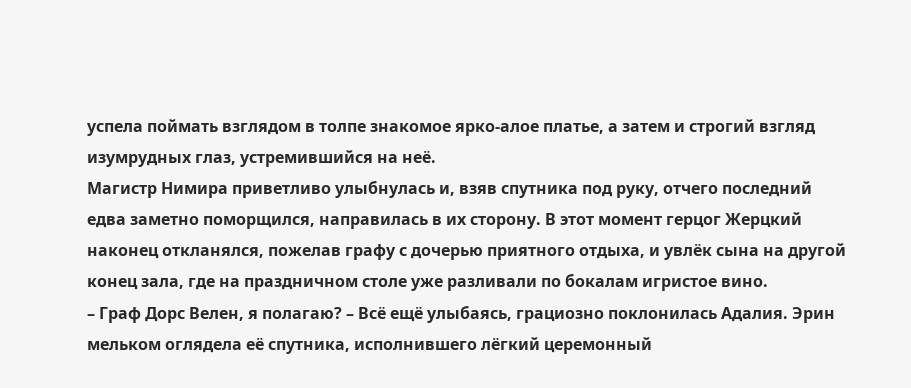успела поймать взглядом в толпе знакомое ярко-алое платье, а затем и строгий взгляд изумрудных глаз, устремившийся на неё.
Магистр Нимира приветливо улыбнулась и, взяв спутника под руку, отчего последний едва заметно поморщился, направилась в их сторону. В этот момент герцог Жерцкий наконец откланялся, пожелав графу с дочерью приятного отдыха, и увлёк сына на другой конец зала, где на праздничном столе уже разливали по бокалам игристое вино.
– Граф Дорс Велен, я полагаю? – Всё ещё улыбаясь, грациозно поклонилась Адалия. Эрин мельком оглядела её спутника, исполнившего лёгкий церемонный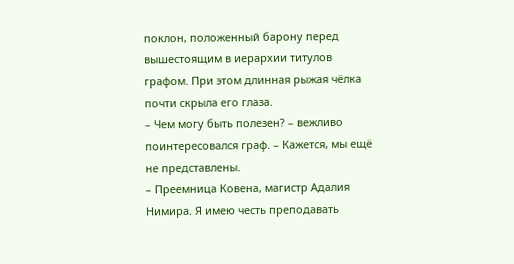поклон, положенный барону перед вышестоящим в иерархии титулов графом. При этом длинная рыжая чёлка почти скрыла его глаза.
– Чем могу быть полезен? – вежливо поинтересовался граф. – Кажется, мы ещё не представлены.
– Преемница Ковена, магистр Адалия Нимира. Я имею честь преподавать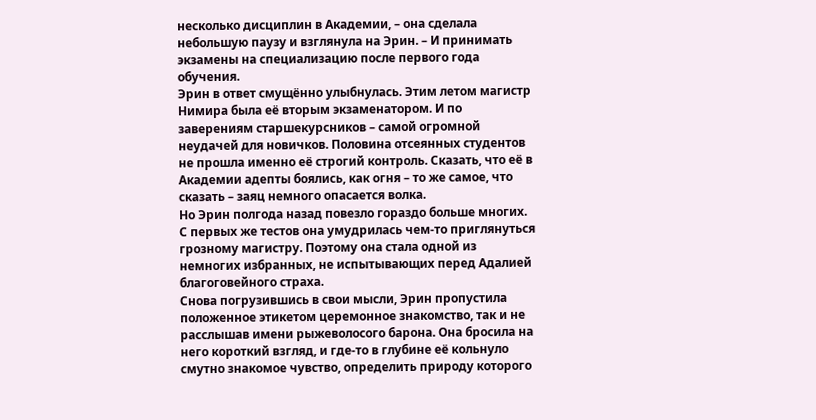несколько дисциплин в Академии, – она сделала небольшую паузу и взглянула на Эрин. – И принимать экзамены на специализацию после первого года обучения.
Эрин в ответ смущённо улыбнулась. Этим летом магистр Нимира была её вторым экзаменатором. И по заверениям старшекурсников – самой огромной неудачей для новичков. Половина отсеянных студентов не прошла именно её строгий контроль. Сказать, что её в Академии адепты боялись, как огня – то же самое, что сказать – заяц немного опасается волка.
Но Эрин полгода назад повезло гораздо больше многих. С первых же тестов она умудрилась чем-то приглянуться грозному магистру. Поэтому она стала одной из немногих избранных, не испытывающих перед Адалией благоговейного страха.
Снова погрузившись в свои мысли, Эрин пропустила положенное этикетом церемонное знакомство, так и не расслышав имени рыжеволосого барона. Она бросила на него короткий взгляд, и где-то в глубине её кольнуло смутно знакомое чувство, определить природу которого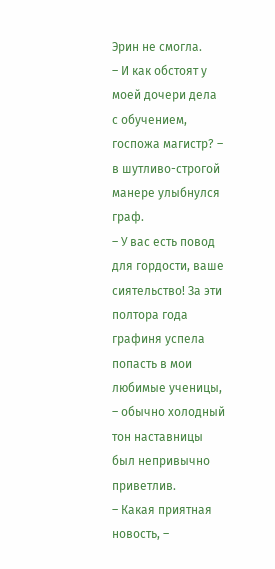Эрин не смогла.
– И как обстоят у моей дочери дела с обучением, госпожа магистр? – в шутливо-строгой манере улыбнулся граф.
– У вас есть повод для гордости, ваше сиятельство! За эти полтора года графиня успела попасть в мои любимые ученицы, – обычно холодный тон наставницы был непривычно приветлив.
– Какая приятная новость, –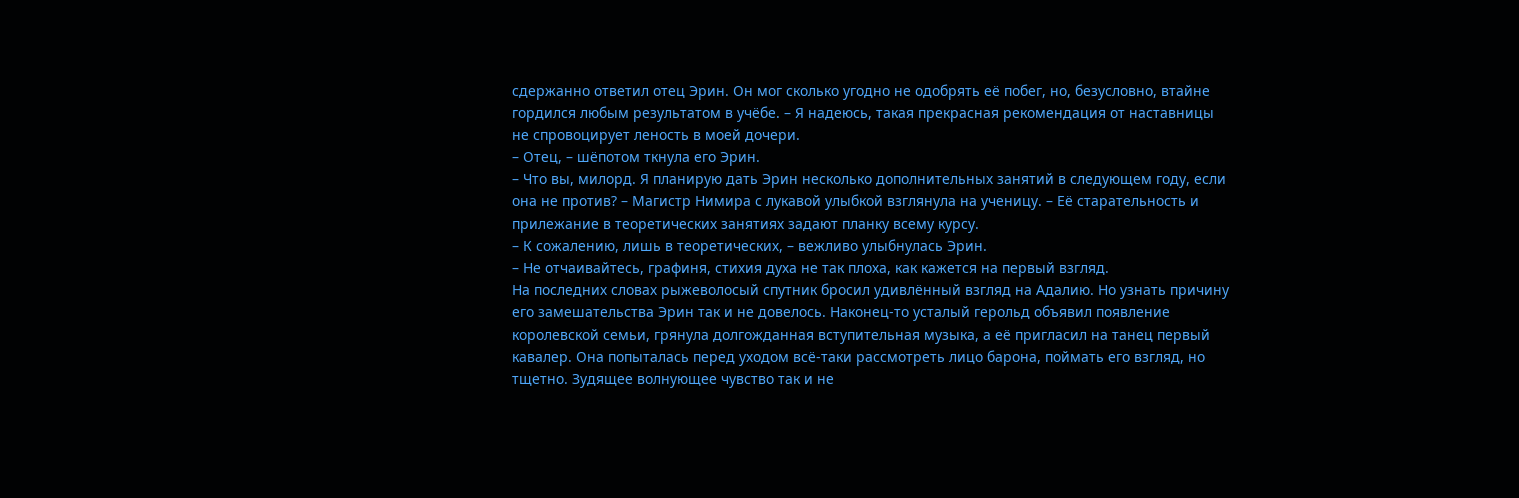сдержанно ответил отец Эрин. Он мог сколько угодно не одобрять её побег, но, безусловно, втайне гордился любым результатом в учёбе. – Я надеюсь, такая прекрасная рекомендация от наставницы не спровоцирует леность в моей дочери.
– Отец, – шёпотом ткнула его Эрин.
– Что вы, милорд. Я планирую дать Эрин несколько дополнительных занятий в следующем году, если она не против? – Магистр Нимира с лукавой улыбкой взглянула на ученицу. – Её старательность и прилежание в теоретических занятиях задают планку всему курсу.
– К сожалению, лишь в теоретических, – вежливо улыбнулась Эрин.
– Не отчаивайтесь, графиня, стихия духа не так плоха, как кажется на первый взгляд.
На последних словах рыжеволосый спутник бросил удивлённый взгляд на Адалию. Но узнать причину его замешательства Эрин так и не довелось. Наконец-то усталый герольд объявил появление королевской семьи, грянула долгожданная вступительная музыка, а её пригласил на танец первый кавалер. Она попыталась перед уходом всё-таки рассмотреть лицо барона, поймать его взгляд, но тщетно. Зудящее волнующее чувство так и не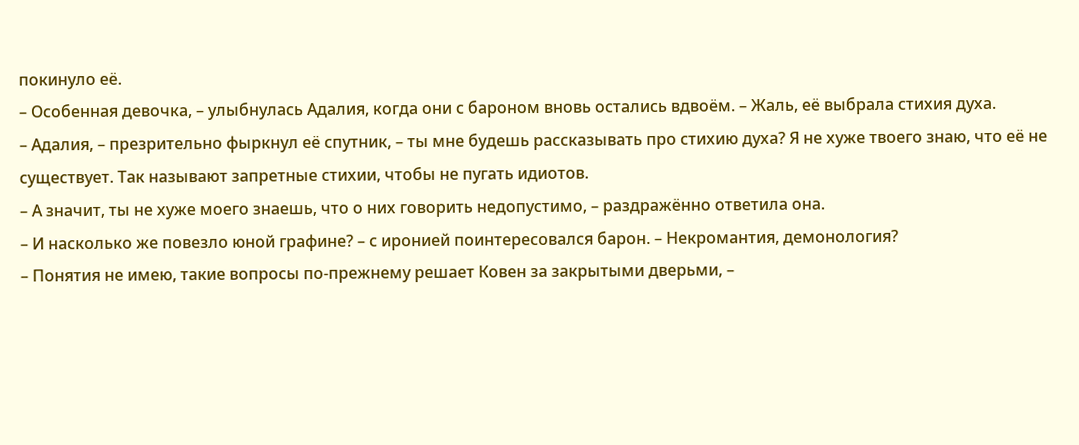покинуло её.
– Особенная девочка, – улыбнулась Адалия, когда они с бароном вновь остались вдвоём. – Жаль, её выбрала стихия духа.
– Адалия, – презрительно фыркнул её спутник, – ты мне будешь рассказывать про стихию духа? Я не хуже твоего знаю, что её не существует. Так называют запретные стихии, чтобы не пугать идиотов.
– А значит, ты не хуже моего знаешь, что о них говорить недопустимо, – раздражённо ответила она.
– И насколько же повезло юной графине? – с иронией поинтересовался барон. – Некромантия, демонология?
– Понятия не имею, такие вопросы по-прежнему решает Ковен за закрытыми дверьми, –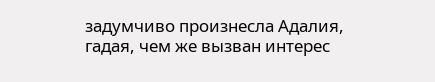задумчиво произнесла Адалия, гадая, чем же вызван интерес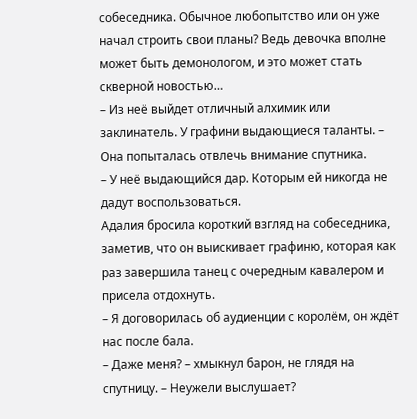собеседника. Обычное любопытство или он уже начал строить свои планы? Ведь девочка вполне может быть демонологом, и это может стать скверной новостью…
– Из неё выйдет отличный алхимик или заклинатель. У графини выдающиеся таланты. – Она попыталась отвлечь внимание спутника.
– У неё выдающийся дар. Которым ей никогда не дадут воспользоваться.
Адалия бросила короткий взгляд на собеседника, заметив, что он выискивает графиню, которая как раз завершила танец с очередным кавалером и присела отдохнуть.
– Я договорилась об аудиенции с королём, он ждёт нас после бала.
– Даже меня? – хмыкнул барон, не глядя на спутницу. – Неужели выслушает?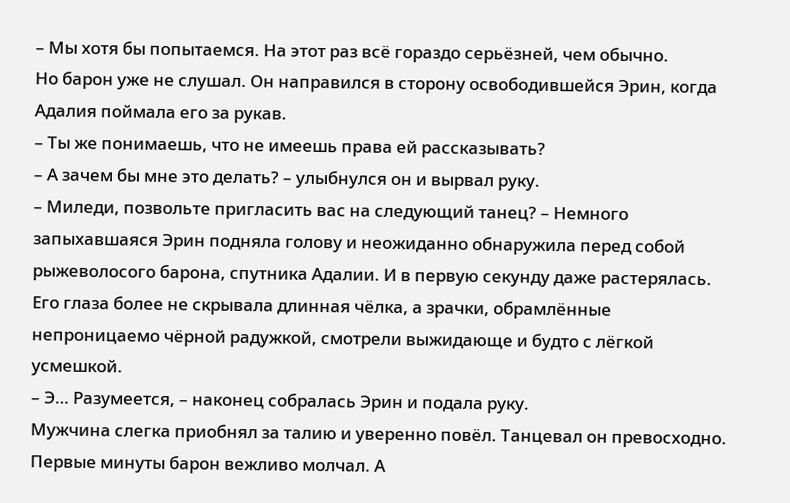– Мы хотя бы попытаемся. На этот раз всё гораздо серьёзней, чем обычно.
Но барон уже не слушал. Он направился в сторону освободившейся Эрин, когда Адалия поймала его за рукав.
– Ты же понимаешь, что не имеешь права ей рассказывать?
– А зачем бы мне это делать? – улыбнулся он и вырвал руку.
– Миледи, позвольте пригласить вас на следующий танец? – Немного запыхавшаяся Эрин подняла голову и неожиданно обнаружила перед собой рыжеволосого барона, спутника Адалии. И в первую секунду даже растерялась. Его глаза более не скрывала длинная чёлка, а зрачки, обрамлённые непроницаемо чёрной радужкой, смотрели выжидающе и будто с лёгкой усмешкой.
– Э… Разумеется, – наконец собралась Эрин и подала руку.
Мужчина слегка приобнял за талию и уверенно повёл. Танцевал он превосходно.
Первые минуты барон вежливо молчал. А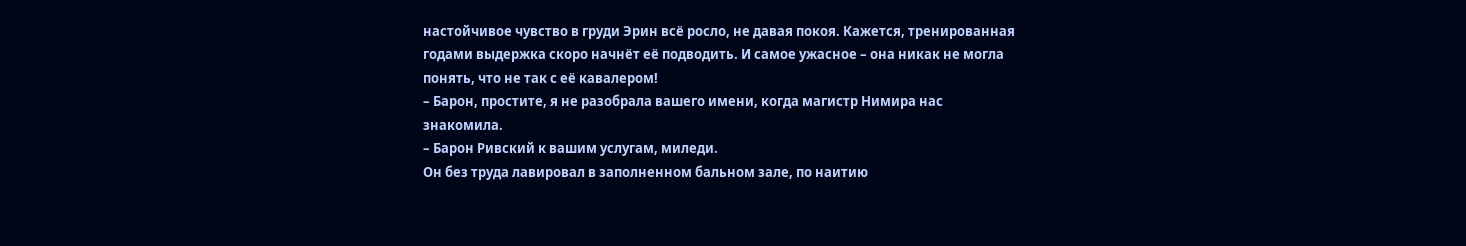настойчивое чувство в груди Эрин всё росло, не давая покоя. Кажется, тренированная годами выдержка скоро начнёт её подводить. И самое ужасное – она никак не могла понять, что не так с её кавалером!
– Барон, простите, я не разобрала вашего имени, когда магистр Нимира нас знакомила.
– Барон Ривский к вашим услугам, миледи.
Он без труда лавировал в заполненном бальном зале, по наитию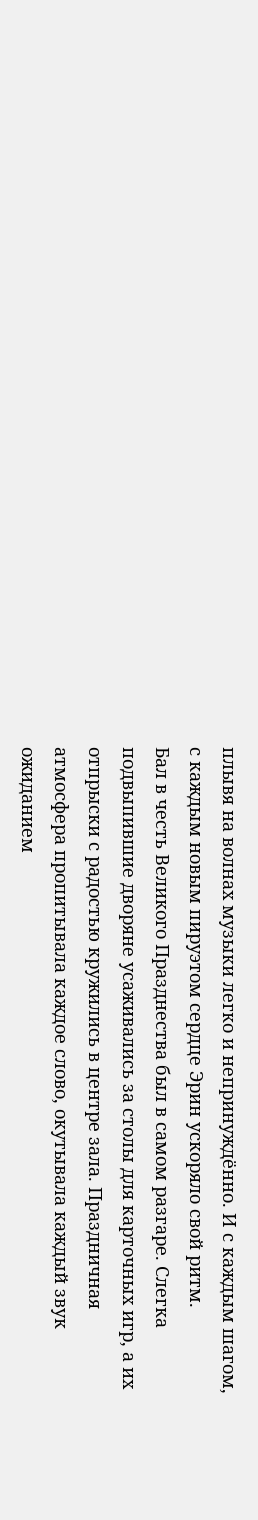плывя на волнах музыки легко и непринуждённо. И с каждым шагом, с каждым новым пируэтом сердце Эрин ускоряло свой ритм.
Бал в честь Великого Празднества был в самом разгаре. Слегка подвыпившие дворяне усаживались за столы для карточных игр, а их отпрыски с радостью кружились в центре зала. Праздничная атмосфера пропитывала каждое слово, окутывала каждый звук ожиданием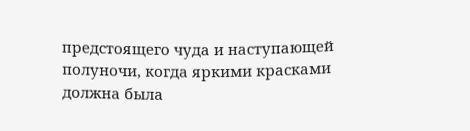предстоящего чуда и наступающей полуночи, когда яркими красками должна была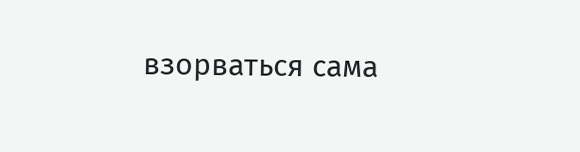взорваться сама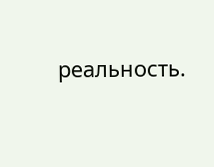реальность.